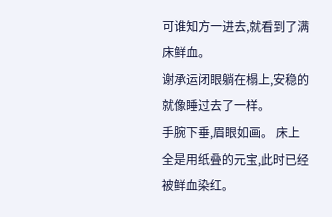可谁知方一进去,就看到了满床鲜血。
谢承运闭眼躺在榻上,安稳的就像睡过去了一样。
手腕下垂,眉眼如画。 床上全是用纸叠的元宝,此时已经被鲜血染红。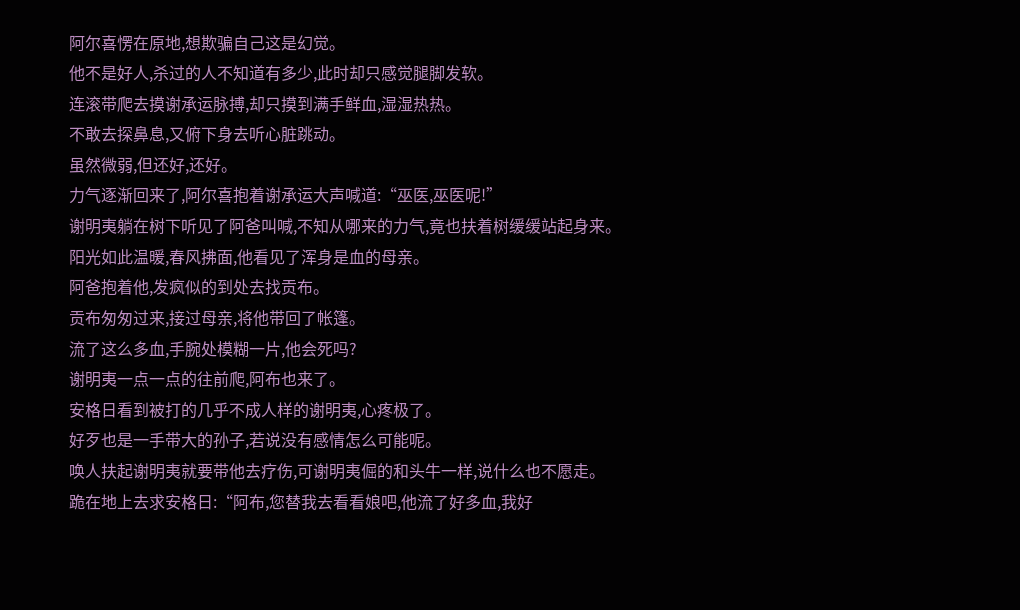阿尔喜愣在原地,想欺骗自己这是幻觉。
他不是好人,杀过的人不知道有多少,此时却只感觉腿脚发软。
连滚带爬去摸谢承运脉搏,却只摸到满手鲜血,湿湿热热。
不敢去探鼻息,又俯下身去听心脏跳动。
虽然微弱,但还好,还好。
力气逐渐回来了,阿尔喜抱着谢承运大声喊道:“巫医,巫医呢!”
谢明夷躺在树下听见了阿爸叫喊,不知从哪来的力气,竟也扶着树缓缓站起身来。
阳光如此温暖,春风拂面,他看见了浑身是血的母亲。
阿爸抱着他,发疯似的到处去找贡布。
贡布匆匆过来,接过母亲,将他带回了帐篷。
流了这么多血,手腕处模糊一片,他会死吗?
谢明夷一点一点的往前爬,阿布也来了。
安格日看到被打的几乎不成人样的谢明夷,心疼极了。
好歹也是一手带大的孙子,若说没有感情怎么可能呢。
唤人扶起谢明夷就要带他去疗伤,可谢明夷倔的和头牛一样,说什么也不愿走。
跪在地上去求安格日:“阿布,您替我去看看娘吧,他流了好多血,我好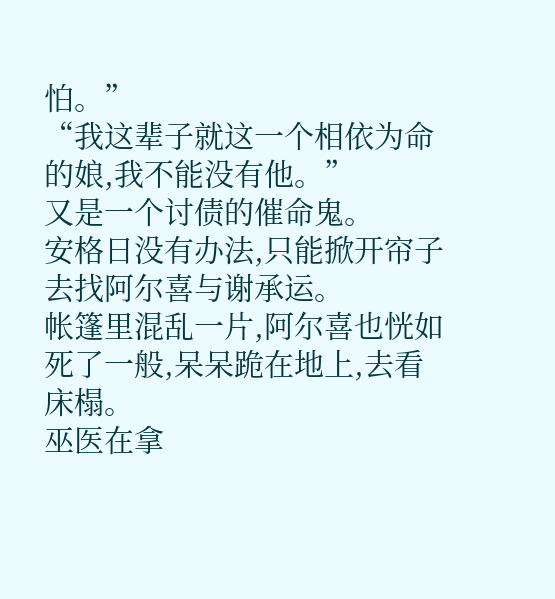怕。”
“我这辈子就这一个相依为命的娘,我不能没有他。”
又是一个讨债的催命鬼。
安格日没有办法,只能掀开帘子去找阿尔喜与谢承运。
帐篷里混乱一片,阿尔喜也恍如死了一般,呆呆跪在地上,去看床榻。
巫医在拿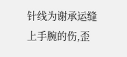针线为谢承运缝上手腕的伤,歪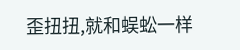歪扭扭,就和蜈蚣一样